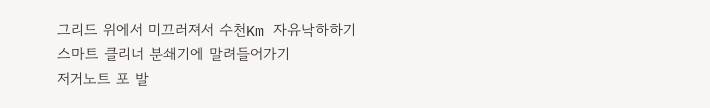그리드 위에서 미끄러져서 수천Km 자유낙하하기
스마트 클리너 분쇄기에 말려들어가기
저거노트 포 발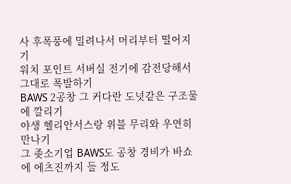사 후폭풍에 밀려나서 머리부터 떨어지기
워치 포인트 서버실 전기에 감전당해서 그대로 폭발하기
BAWS 2공창 그 커다란 도넛같은 구조물에 깔리기
야생 헬리안서스랑 위블 무리와 우연히 만나기
그 좆소기업 BAWS도 공창 경비가 바쇼에 에츠진까지 들 정도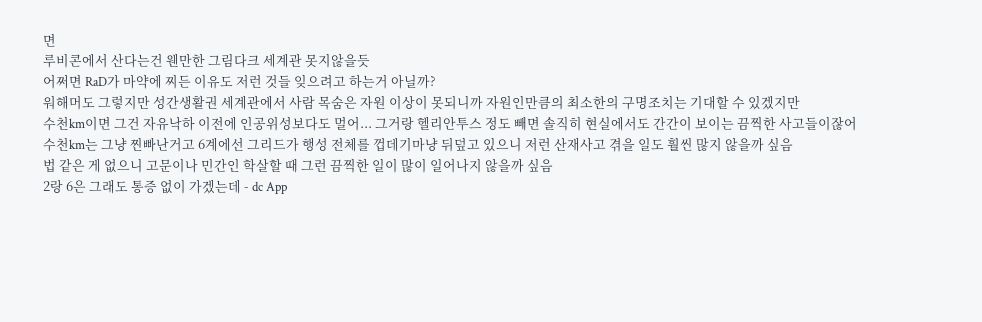면
루비콘에서 산다는건 웬만한 그림다크 세계관 못지않을듯
어쩌면 RaD가 마약에 찌든 이유도 저런 것들 잊으려고 하는거 아닐까?
워해머도 그렇지만 성간생활권 세계관에서 사람 목숨은 자원 이상이 못되니까 자원인만큼의 최소한의 구명조치는 기대할 수 있겠지만
수천km이면 그건 자유낙하 이전에 인공위성보다도 멀어... 그거랑 헬리안투스 정도 빼면 솔직히 현실에서도 간간이 보이는 끔찍한 사고들이잖어
수천km는 그냥 찐빠난거고 6계에선 그리드가 행성 전체를 껍데기마냥 뒤덮고 있으니 저런 산재사고 겪을 일도 훨씬 많지 않을까 싶음
법 같은 게 없으니 고문이나 민간인 학살할 때 그런 끔찍한 일이 많이 일어나지 않을까 싶음
2랑 6은 그래도 통증 없이 가겠는데 - dc App